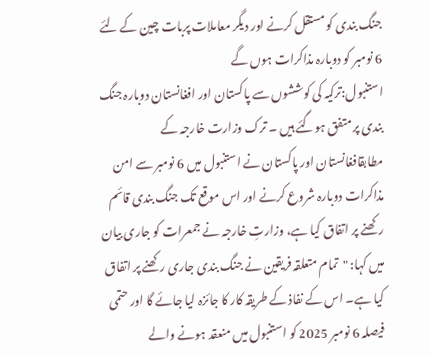جنگ بندی کو مستقل کرنے اور دیگر معاملات پربات چین کے لئے 6 نومبر کو دوبارہ مذاکرات ہوں گے
استنبول:ترکیہ کی کوششوں سے پاکستان اور افغانستان دوبارہ جنگ بندی پر متفق ہوگئے ہیں ۔ ترک وزارت خارجہ کے مطابقافغانستان اور پاکستان نے استنبول میں 6 نومبر سے امن مذاکرات دوبارہ شروع کرنے اور اس موقع تک جنگ بندی قائم رکھنے پر اتفاق کیا ہے، وزارتِ خارجہ نے جمعرات کو جاری بیان میں کہا: "تمام متعلقہ فریقین نے جنگ بندی جاری رکھنے پر اتفاق کیا ہے۔ اس کے نفاذ کے طریقہ کار کا جائزہ لیا جائے گا اور حتمی فیصلہ 6 نومبر 2025 کو استنبول میں منعقد ہونے والے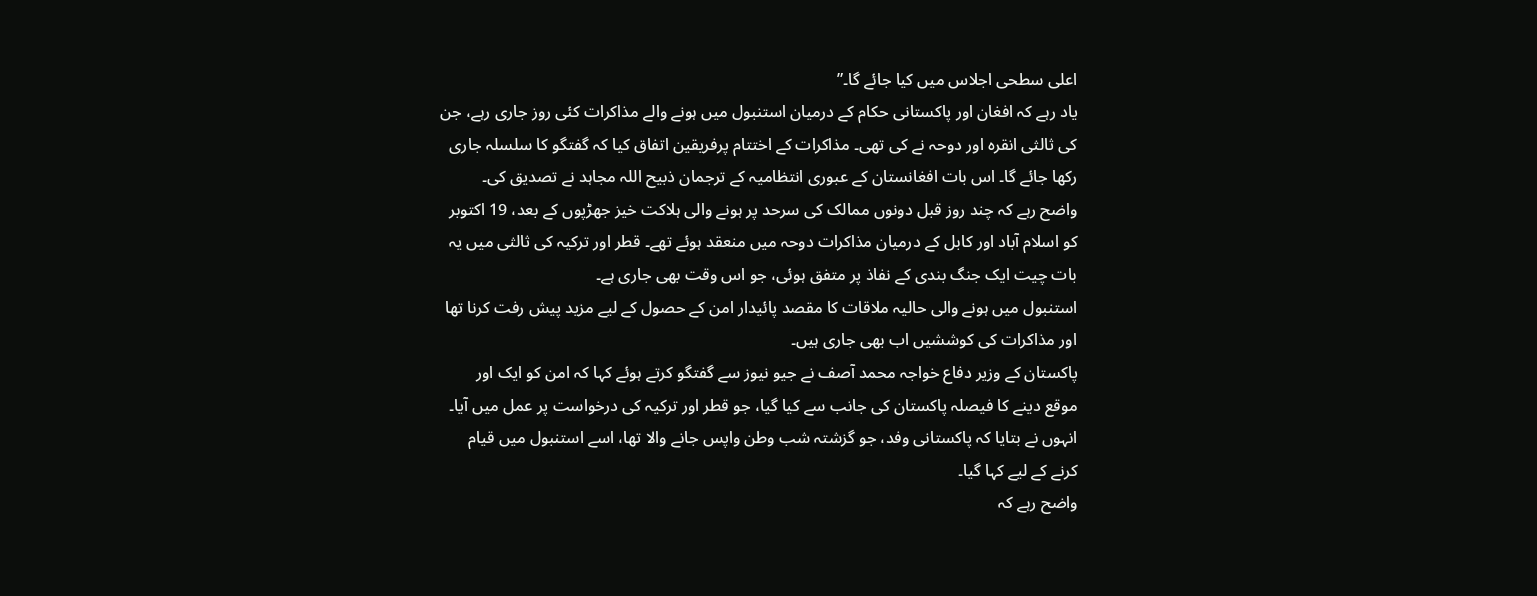اعلی سطحی اجلاس میں کیا جائے گا۔”
یاد رہے کہ افغان اور پاکستانی حکام کے درمیان استنبول میں ہونے والے مذاکرات کئی روز جاری رہے، جن کی ثالثی انقرہ اور دوحہ نے کی تھی۔ مذاکرات کے اختتام پرفریقین اتفاق کیا کہ گفتگو کا سلسلہ جاری رکھا جائے گا۔ اس بات افغانستان کے عبوری انتظامیہ کے ترجمان ذبیح اللہ مجاہد نے تصدیق کی۔
واضح رہے کہ چند روز قبل دونوں ممالک کی سرحد پر ہونے والی ہلاکت خیز جھڑپوں کے بعد، 19 اکتوبر کو اسلام آباد اور کابل کے درمیان مذاکرات دوحہ میں منعقد ہوئے تھے۔ قطر اور ترکیہ کی ثالثی میں یہ بات چیت ایک جنگ بندی کے نفاذ پر متفق ہوئی، جو اس وقت بھی جاری ہے۔
استنبول میں ہونے والی حالیہ ملاقات کا مقصد پائیدار امن کے حصول کے لیے مزید پیش رفت کرنا تھا اور مذاکرات کی کوششیں اب بھی جاری ہیں۔
پاکستان کے وزیر دفاع خواجہ محمد آصف نے جیو نیوز سے گفتگو کرتے ہوئے کہا کہ امن کو ایک اور موقع دینے کا فیصلہ پاکستان کی جانب سے کیا گیا، جو قطر اور ترکیہ کی درخواست پر عمل میں آیا۔ انہوں نے بتایا کہ پاکستانی وفد، جو گزشتہ شب وطن واپس جانے والا تھا، اسے استنبول میں قیام کرنے کے لیے کہا گیا۔
واضح رہے کہ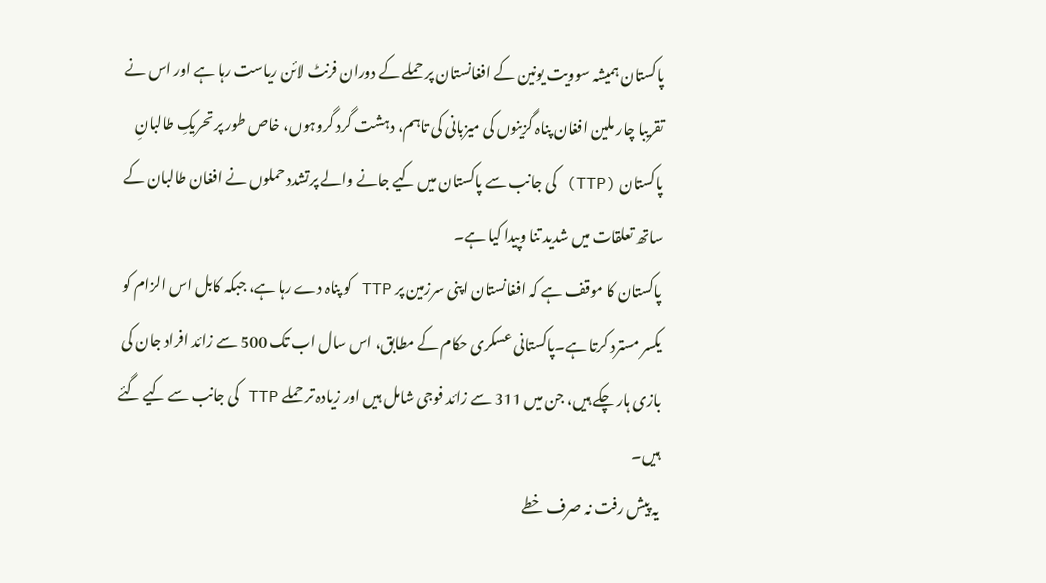پاکستان ہمیشہ سوویت یونین کے افغانستان پر حملے کے دوران فرنٹ لائن ریاست رہا ہے اور اس نے تقریبا چار ملین افغان پناہ گزینوں کی میزبانی کی تاہم، دہشت گرد گروہوں، خاص طور پر تحریکِ طالبانِ پاکستان (TTP) کی جانب سے پاکستان میں کیے جانے والے پرتشدد حملوں نے افغان طالبان کے ساتھ تعلقات میں شدید تنا وپیدا کیا ہے۔
پاکستان کا موقف ہے کہ افغانستان اپنی سرزمین پر TTP کو پناہ دے رہا ہے، جبکہ کابل اس الزام کو یکسر مسترد کرتا ہے۔پاکستانی عسکری حکام کے مطابق، اس سال اب تک 500 سے زائد افراد جان کی بازی ہار چکے ہیں، جن میں 311 سے زائد فوجی شامل ہیں اور زیادہ تر حملے TTP کی جانب سے کیے گئے ہیں۔
یہ پیش رفت نہ صرف خطے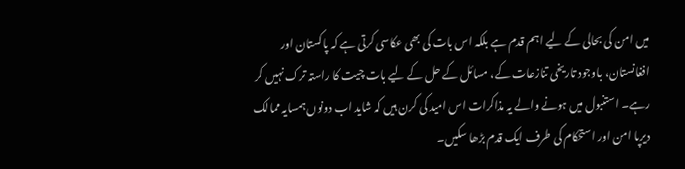میں امن کی بحالی کے لیے اہم قدم ہے بلکہ اس بات کی بھی عکاسی کرتی ہے کہ پاکستان اور افغانستان، باوجود تاریخی تنازعات کے، مسائل کے حل کے لیے بات چیت کا راستہ ترک نہیں کر رہے۔ استنبول میں ہونے والے یہ مذاکرات اس امید کی کرن ہیں کہ شاید اب دونوں ہمسایہ ممالک دیرپا امن اور استحکام کی طرف ایک قدم بڑھا سکیں۔